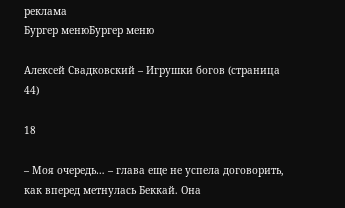реклама
Бургер менюБургер меню

Алексей Свадковский – Игрушки богов (страница 44)

18

– Моя очередь… – глава еще не успела договорить, как вперед метнулась Беккай. Она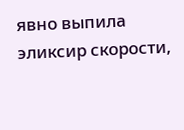явно выпила эликсир скорости,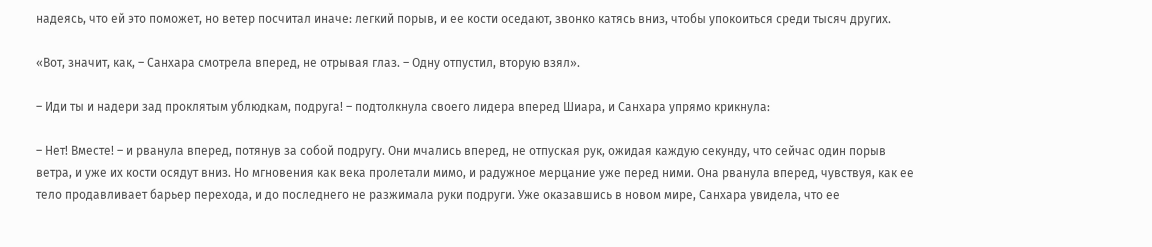надеясь, что ей это поможет, но ветер посчитал иначе: легкий порыв, и ее кости оседают, звонко катясь вниз, чтобы упокоиться среди тысяч других.

«Вот, значит, как, – Санхара смотрела вперед, не отрывая глаз. – Одну отпустил, вторую взял».

– Иди ты и надери зад проклятым ублюдкам, подруга! – подтолкнула своего лидера вперед Шиара, и Санхара упрямо крикнула:

– Нет! Вместе! – и рванула вперед, потянув за собой подругу. Они мчались вперед, не отпуская рук, ожидая каждую секунду, что сейчас один порыв ветра, и уже их кости осядут вниз. Но мгновения как века пролетали мимо, и радужное мерцание уже перед ними. Она рванула вперед, чувствуя, как ее тело продавливает барьер перехода, и до последнего не разжимала руки подруги. Уже оказавшись в новом мире, Санхара увидела, что ее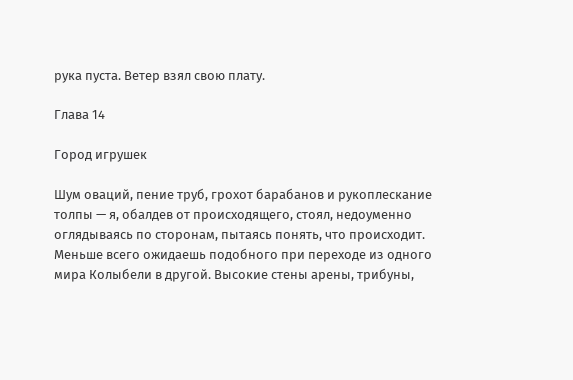рука пуста. Ветер взял свою плату.

Глава 14

Город игрушек

Шум оваций, пение труб, грохот барабанов и рукоплескание толпы — я, обалдев от происходящего, стоял, недоуменно оглядываясь по сторонам, пытаясь понять, что происходит. Меньше всего ожидаешь подобного при переходе из одного мира Колыбели в другой. Высокие стены арены, трибуны,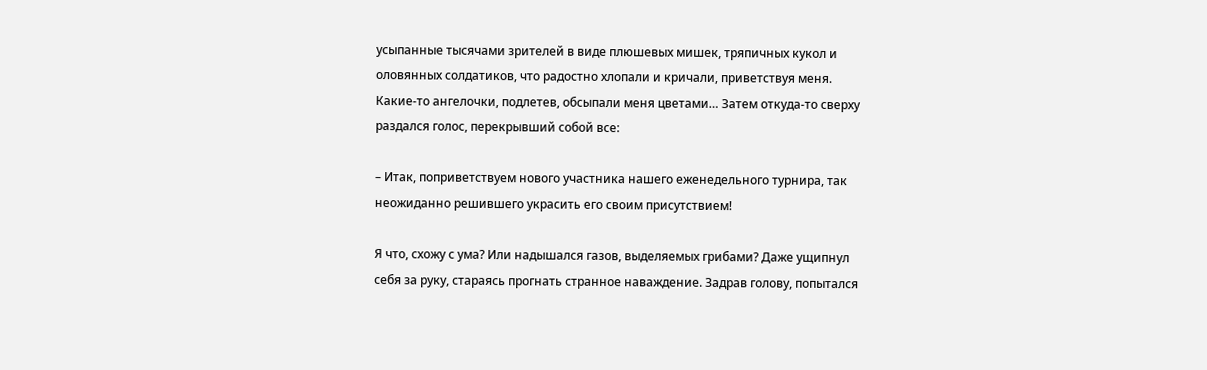усыпанные тысячами зрителей в виде плюшевых мишек, тряпичных кукол и оловянных солдатиков, что радостно хлопали и кричали, приветствуя меня. Какие-то ангелочки, подлетев, обсыпали меня цветами… Затем откуда-то сверху раздался голос, перекрывший собой все:

– Итак, поприветствуем нового участника нашего еженедельного турнира, так неожиданно решившего украсить его своим присутствием!

Я что, схожу с ума? Или надышался газов, выделяемых грибами? Даже ущипнул себя за руку, стараясь прогнать странное наваждение. Задрав голову, попытался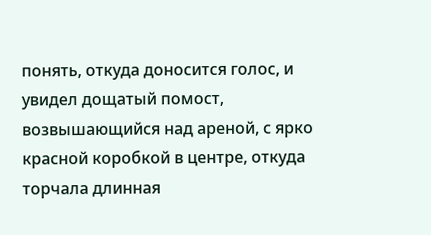понять, откуда доносится голос, и увидел дощатый помост, возвышающийся над ареной, с ярко красной коробкой в центре, откуда торчала длинная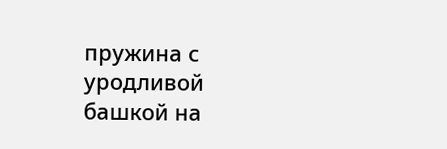пружина с уродливой башкой на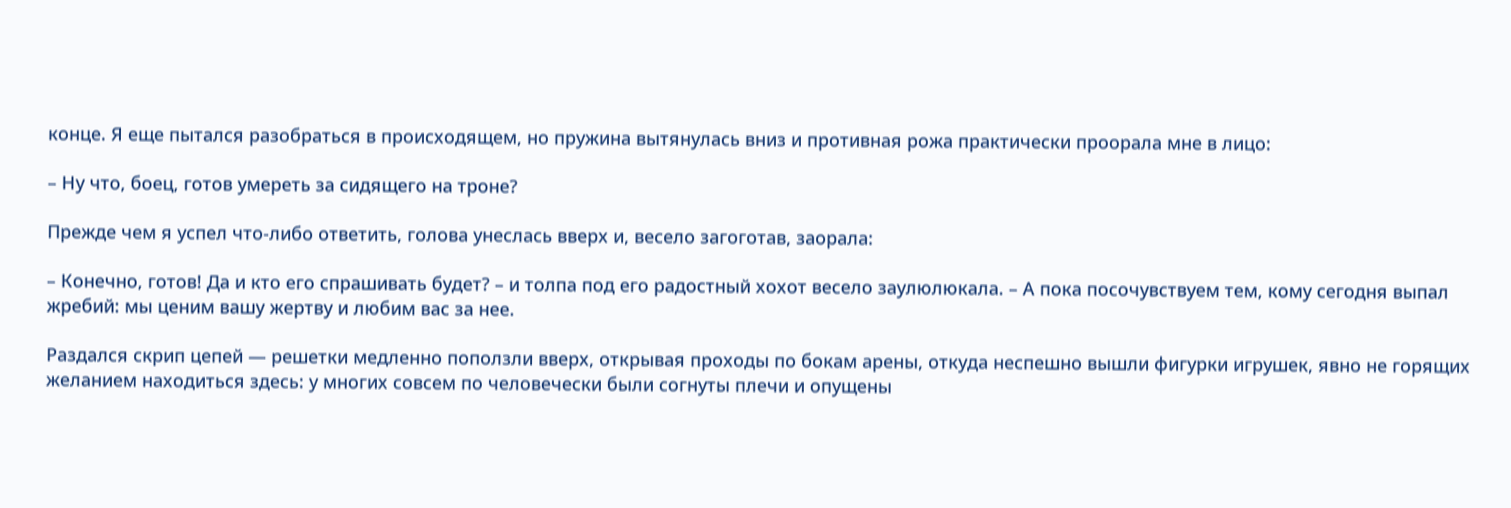конце. Я еще пытался разобраться в происходящем, но пружина вытянулась вниз и противная рожа практически проорала мне в лицо:

– Ну что, боец, готов умереть за сидящего на троне?

Прежде чем я успел что-либо ответить, голова унеслась вверх и, весело загоготав, заорала:

– Конечно, готов! Да и кто его спрашивать будет? – и толпа под его радостный хохот весело заулюлюкала. – А пока посочувствуем тем, кому сегодня выпал жребий: мы ценим вашу жертву и любим вас за нее.

Раздался скрип цепей — решетки медленно поползли вверх, открывая проходы по бокам арены, откуда неспешно вышли фигурки игрушек, явно не горящих желанием находиться здесь: у многих совсем по человечески были согнуты плечи и опущены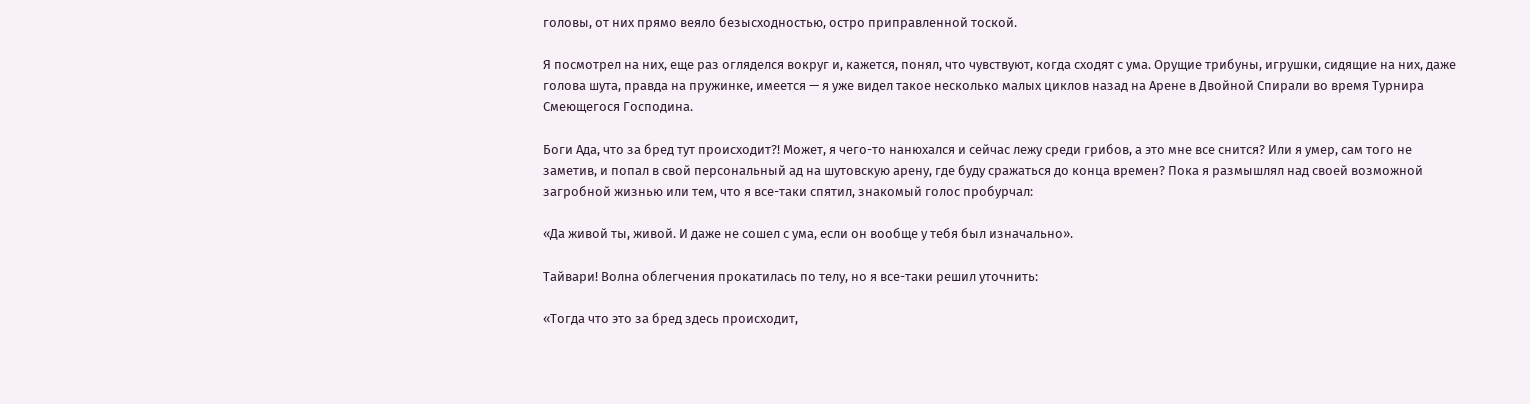головы, от них прямо веяло безысходностью, остро приправленной тоской.

Я посмотрел на них, еще раз огляделся вокруг и, кажется, понял, что чувствуют, когда сходят с ума. Орущие трибуны, игрушки, сидящие на них, даже голова шута, правда на пружинке, имеется — я уже видел такое несколько малых циклов назад на Арене в Двойной Спирали во время Турнира Смеющегося Господина.

Боги Ада, что за бред тут происходит?! Может, я чего-то нанюхался и сейчас лежу среди грибов, а это мне все снится? Или я умер, сам того не заметив, и попал в свой персональный ад на шутовскую арену, где буду сражаться до конца времен? Пока я размышлял над своей возможной загробной жизнью или тем, что я все-таки спятил, знакомый голос пробурчал:

«Да живой ты, живой. И даже не сошел с ума, если он вообще у тебя был изначально».

Тайвари! Волна облегчения прокатилась по телу, но я все-таки решил уточнить:

«Тогда что это за бред здесь происходит,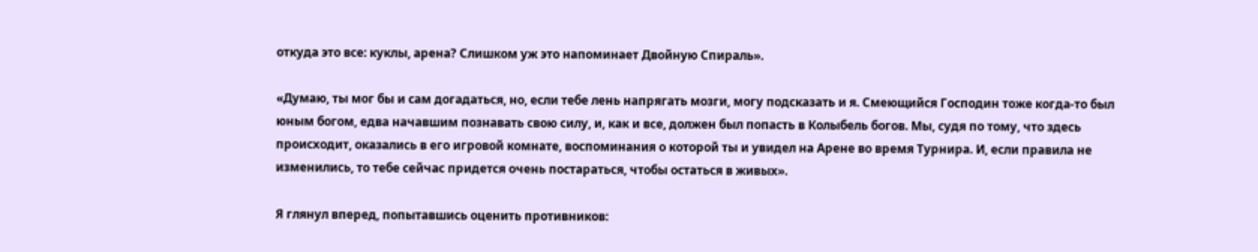откуда это все: куклы, арена? Слишком уж это напоминает Двойную Спираль».

«Думаю, ты мог бы и сам догадаться, но, если тебе лень напрягать мозги, могу подсказать и я. Смеющийся Господин тоже когда-то был юным богом, едва начавшим познавать свою силу, и, как и все, должен был попасть в Колыбель богов. Мы, судя по тому, что здесь происходит, оказались в его игровой комнате, воспоминания о которой ты и увидел на Арене во время Турнира. И, если правила не изменились, то тебе сейчас придется очень постараться, чтобы остаться в живых».

Я глянул вперед, попытавшись оценить противников: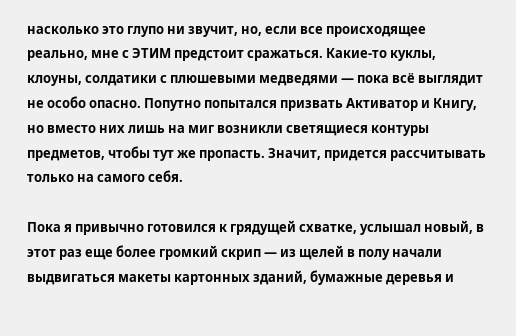насколько это глупо ни звучит, но, если все происходящее реально, мне с ЭТИМ предстоит сражаться. Какие-то куклы, клоуны, солдатики с плюшевыми медведями — пока всё выглядит не особо опасно. Попутно попытался призвать Активатор и Книгу, но вместо них лишь на миг возникли светящиеся контуры предметов, чтобы тут же пропасть. Значит, придется рассчитывать только на самого себя.

Пока я привычно готовился к грядущей схватке, услышал новый, в этот раз еще более громкий скрип — из щелей в полу начали выдвигаться макеты картонных зданий, бумажные деревья и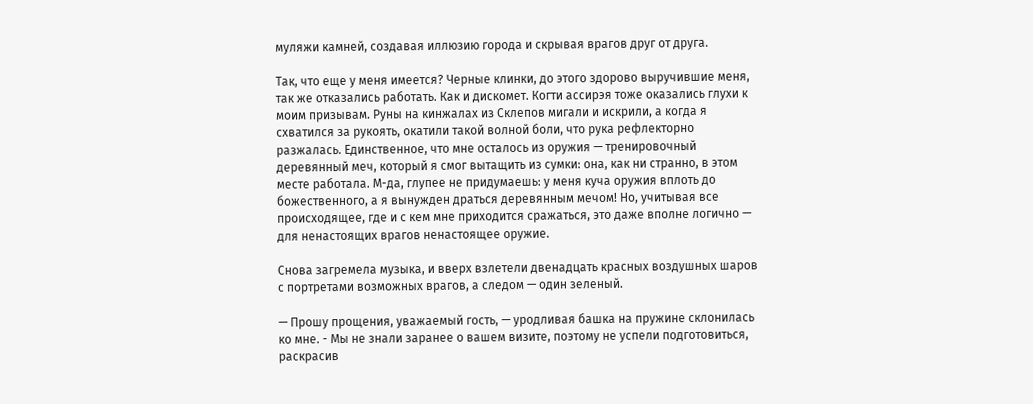муляжи камней, создавая иллюзию города и скрывая врагов друг от друга.

Так, что еще у меня имеется? Черные клинки, до этого здорово выручившие меня, так же отказались работать. Как и дискомет. Когти ассирэя тоже оказались глухи к моим призывам. Руны на кинжалах из Склепов мигали и искрили, а когда я схватился за рукоять, окатили такой волной боли, что рука рефлекторно разжалась. Единственное, что мне осталось из оружия — тренировочный деревянный меч, который я смог вытащить из сумки: она, как ни странно, в этом месте работала. М-да, глупее не придумаешь: у меня куча оружия вплоть до божественного, а я вынужден драться деревянным мечом! Но, учитывая все происходящее, где и с кем мне приходится сражаться, это даже вполне логично — для ненастоящих врагов ненастоящее оружие.

Снова загремела музыка, и вверх взлетели двенадцать красных воздушных шаров с портретами возможных врагов, а следом — один зеленый.

— Прошу прощения, уважаемый гость, — уродливая башка на пружине склонилась ко мне. - Мы не знали заранее о вашем визите, поэтому не успели подготовиться, раскрасив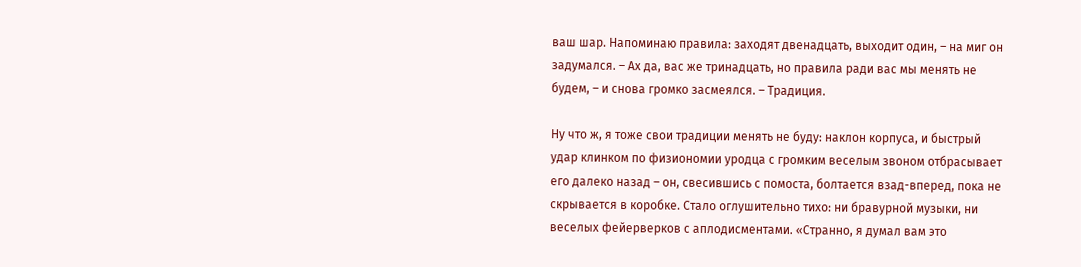ваш шар. Напоминаю правила: заходят двенадцать, выходит один, – на миг он задумался. – Ах да, вас же тринадцать, но правила ради вас мы менять не будем, – и снова громко засмеялся. – Традиция.

Ну что ж, я тоже свои традиции менять не буду: наклон корпуса, и быстрый удар клинком по физиономии уродца с громким веселым звоном отбрасывает его далеко назад – он, свесившись с помоста, болтается взад-вперед, пока не скрывается в коробке. Стало оглушительно тихо: ни бравурной музыки, ни веселых фейерверков с аплодисментами. «Странно, я думал вам это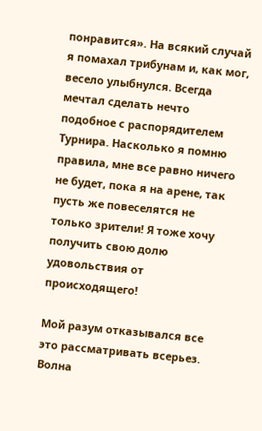понравится». На всякий случай я помахал трибунам и, как мог, весело улыбнулся. Всегда мечтал сделать нечто подобное с распорядителем Турнира. Насколько я помню правила, мне все равно ничего не будет, пока я на арене, так пусть же повеселятся не только зрители! Я тоже хочу получить свою долю удовольствия от происходящего!

Мой разум отказывался все это рассматривать всерьез. Волна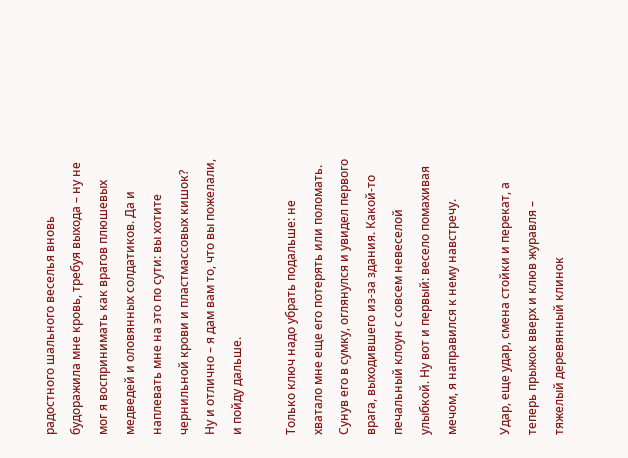радостного шального веселья вновь будоражила мне кровь, требуя выхода – ну не мог я воспринимать как врагов плюшевых медведей и оловянных солдатиков. Да и наплевать мне на это по сути: вы хотите чернильной крови и пластмассовых кишок? Ну и отлично – я дам вам то, что вы пожелали, и пойду дальше.

Только ключ надо убрать подальше: не хватало мне еще его потерять или поломать. Сунув его в сумку, оглянулся и увидел первого врага, выходившего из-за здания. Какой-то печальный клоун с совсем невеселой улыбкой. Ну вот и первый: весело помахивая мечом, я направился к нему навстречу.

Удар, еще удар, смена стойки и перекат, а теперь прыжок вверх и клюв журавля – тяжелый деревянный клинок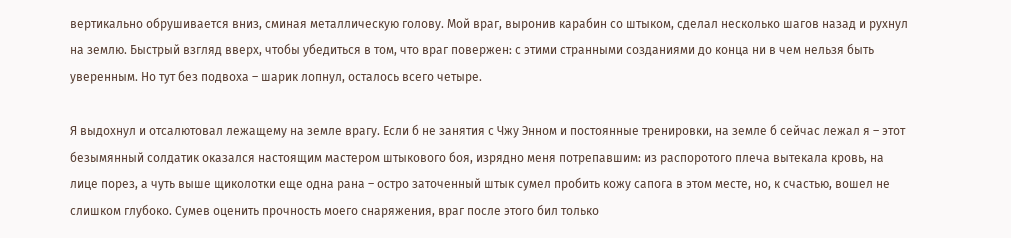вертикально обрушивается вниз, сминая металлическую голову. Мой враг, выронив карабин со штыком, сделал несколько шагов назад и рухнул на землю. Быстрый взгляд вверх, чтобы убедиться в том, что враг повержен: с этими странными созданиями до конца ни в чем нельзя быть уверенным. Но тут без подвоха – шарик лопнул, осталось всего четыре.

Я выдохнул и отсалютовал лежащему на земле врагу. Если б не занятия с Чжу Энном и постоянные тренировки, на земле б сейчас лежал я – этот безымянный солдатик оказался настоящим мастером штыкового боя, изрядно меня потрепавшим: из распоротого плеча вытекала кровь, на лице порез, а чуть выше щиколотки еще одна рана – остро заточенный штык сумел пробить кожу сапога в этом месте, но, к счастью, вошел не слишком глубоко. Сумев оценить прочность моего снаряжения, враг после этого бил только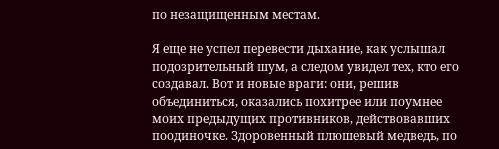по незащищенным местам.

Я еще не успел перевести дыхание, как услышал подозрительный шум, а следом увидел тех, кто его создавал. Вот и новые враги: они, решив объединиться, оказались похитрее или поумнее моих предыдущих противников, действовавших поодиночке. Здоровенный плюшевый медведь, по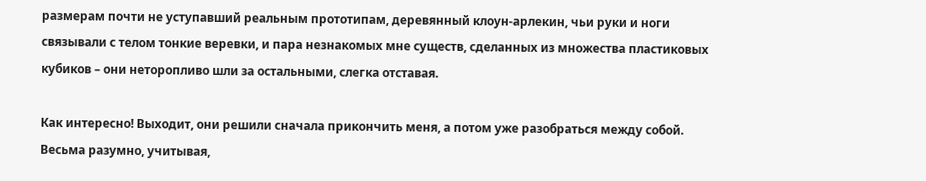размерам почти не уступавший реальным прототипам, деревянный клоун-арлекин, чьи руки и ноги связывали с телом тонкие веревки, и пара незнакомых мне существ, сделанных из множества пластиковых кубиков – они неторопливо шли за остальными, слегка отставая.

Как интересно! Выходит, они решили сначала прикончить меня, а потом уже разобраться между собой. Весьма разумно, учитывая,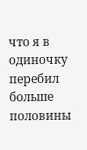что я в одиночку перебил больше половины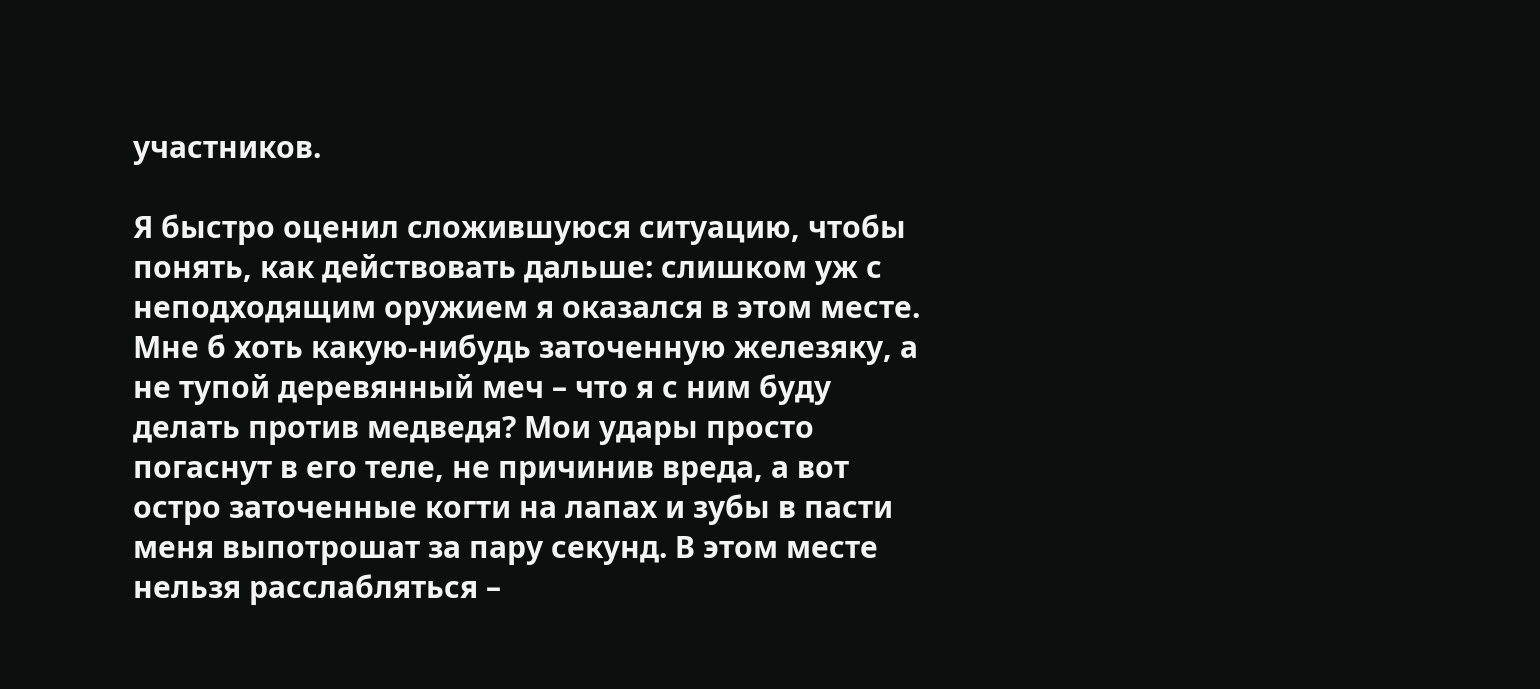участников.

Я быстро оценил сложившуюся ситуацию, чтобы понять, как действовать дальше: слишком уж с неподходящим оружием я оказался в этом месте. Мне б хоть какую-нибудь заточенную железяку, а не тупой деревянный меч – что я с ним буду делать против медведя? Мои удары просто погаснут в его теле, не причинив вреда, а вот остро заточенные когти на лапах и зубы в пасти меня выпотрошат за пару секунд. В этом месте нельзя расслабляться –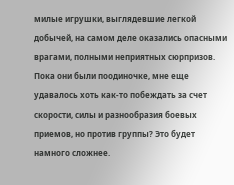милые игрушки, выглядевшие легкой добычей, на самом деле оказались опасными врагами, полными неприятных сюрпризов. Пока они были поодиночке, мне еще удавалось хоть как-то побеждать за счет скорости, силы и разнообразия боевых приемов, но против группы? Это будет намного сложнее.